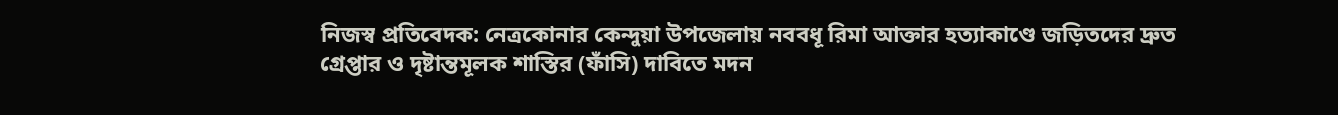নিজস্ব প্রতিবেদক: নেত্রকোনার কেন্দুয়া উপজেলায় নববধূ রিমা আক্তার হত্যাকাণ্ডে জড়িতদের দ্রুত গ্রেপ্তার ও দৃষ্টান্তমূলক শাস্তির (ফাঁসি) দাবিতে মদন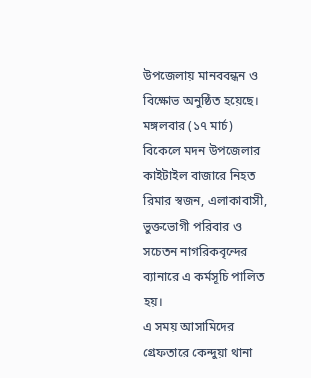উপজেলায় মানববন্ধন ও বিক্ষোভ অনুষ্ঠিত হয়েছে।
মঙ্গলবার (১৭ মার্চ) বিকেলে মদন উপজেলার কাইটাইল বাজারে নিহত রিমার স্বজন, এলাকাবাসী, ভুক্তভোগী পরিবার ও সচেতন নাগরিকবৃন্দের ব্যানারে এ কর্মসূচি পালিত হয়।
এ সময় আসামিদের গ্রেফতারে কেন্দুয়া থানা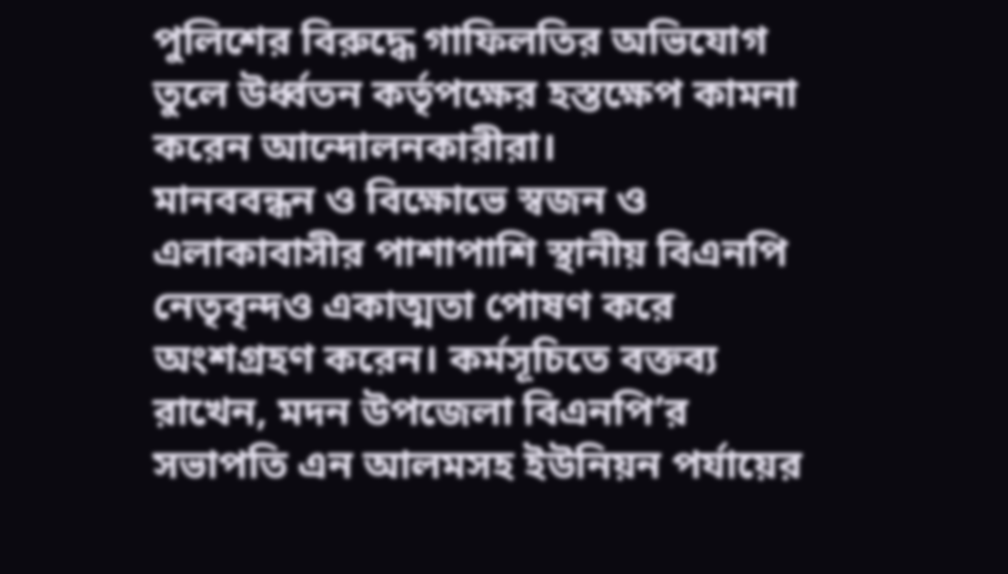পুলিশের বিরুদ্ধে গাফিলতির অভিযোগ তুলে উর্ধ্বতন কর্তৃপক্ষের হস্তক্ষেপ কামনা করেন আন্দোলনকারীরা।
মানববন্ধন ও বিক্ষোভে স্বজন ও এলাকাবাসীর পাশাপাশি স্থানীয় বিএনপি নেতৃবৃন্দও একাত্মতা পোষণ করে অংশগ্রহণ করেন। কর্মসূচিতে বক্তব্য রাখেন, মদন উপজেলা বিএনপি’র সভাপতি এন আলমসহ ইউনিয়ন পর্যায়ের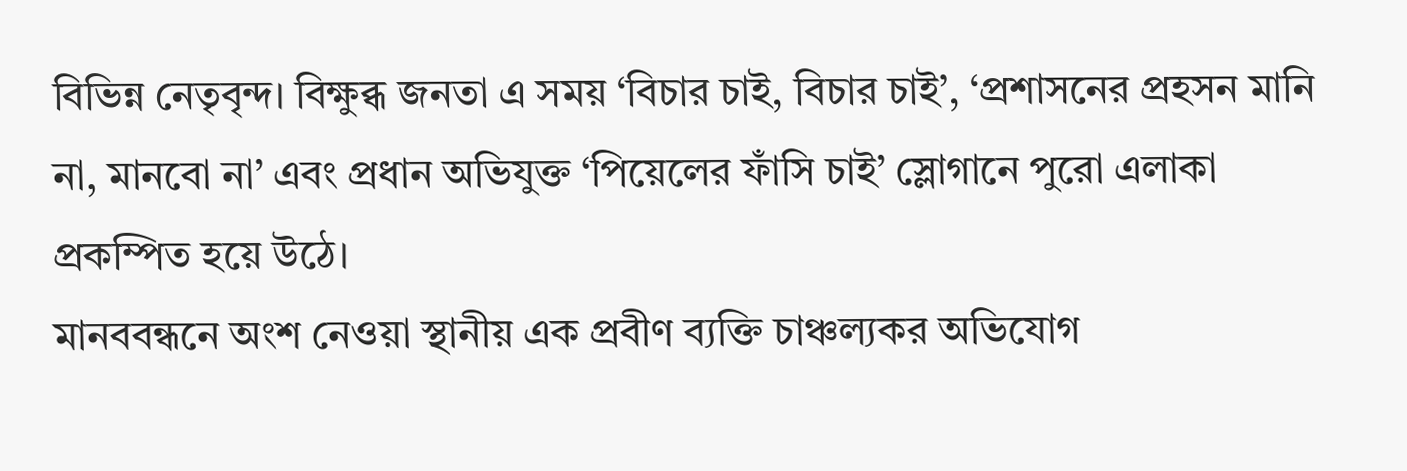বিভিন্ন নেতৃবৃন্দ। বিক্ষুব্ধ জনতা এ সময় ‘বিচার চাই, বিচার চাই’, ‘প্রশাসনের প্রহসন মানি না, মানবো না’ এবং প্রধান অভিযুক্ত ‘পিয়েলের ফাঁসি চাই’ স্লোগানে পুরো এলাকা প্রকম্পিত হয়ে উঠে।
মানববন্ধনে অংশ নেওয়া স্থানীয় এক প্রবীণ ব্যক্তি চাঞ্চল্যকর অভিযোগ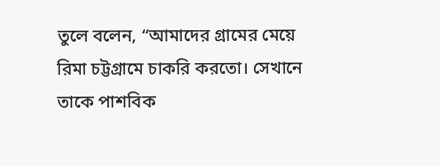তুলে বলেন, “আমাদের গ্রামের মেয়ে রিমা চট্টগ্রামে চাকরি করতো। সেখানে তাকে পাশবিক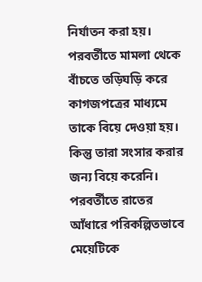নির্যাতন করা হয়। পরবর্তীতে মামলা থেকে বাঁচতে তড়িঘড়ি করে কাগজপত্রের মাধ্যমে তাকে বিয়ে দেওয়া হয়। কিন্তু তারা সংসার করার জন্য বিয়ে করেনি। পরবর্তীতে রাতের আঁধারে পরিকল্পিতভাবে মেয়েটিকে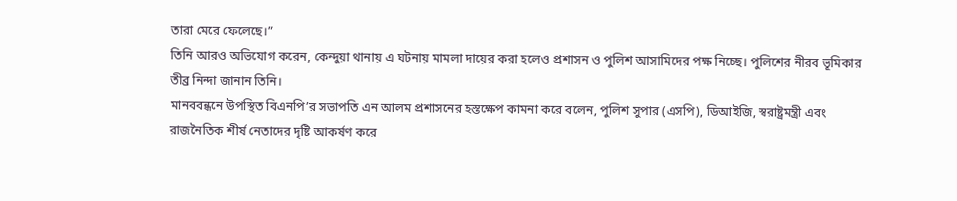তারা মেরে ফেলেছে।”
তিনি আরও অভিযোগ করেন, কেন্দুয়া থানায় এ ঘটনায় মামলা দায়ের করা হলেও প্রশাসন ও পুলিশ আসামিদের পক্ষ নিচ্ছে। পুলিশের নীরব ভূমিকার তীব্র নিন্দা জানান তিনি।
মানববন্ধনে উপস্থিত বিএনপি’র সভাপতি এন আলম প্রশাসনের হস্তক্ষেপ কামনা করে বলেন, পুলিশ সুপার (এসপি), ডিআইজি, স্বরাষ্ট্রমন্ত্রী এবং রাজনৈতিক শীর্ষ নেতাদের দৃষ্টি আকর্ষণ করে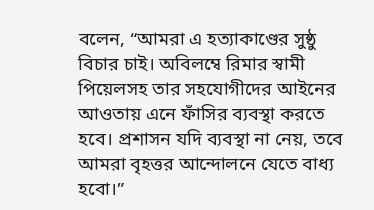বলেন, “আমরা এ হত্যাকাণ্ডের সুষ্ঠু বিচার চাই। অবিলম্বে রিমার স্বামী পিয়েলসহ তার সহযোগীদের আইনের আওতায় এনে ফাঁসির ব্যবস্থা করতে হবে। প্রশাসন যদি ব্যবস্থা না নেয়, তবে আমরা বৃহত্তর আন্দোলনে যেতে বাধ্য হবো।”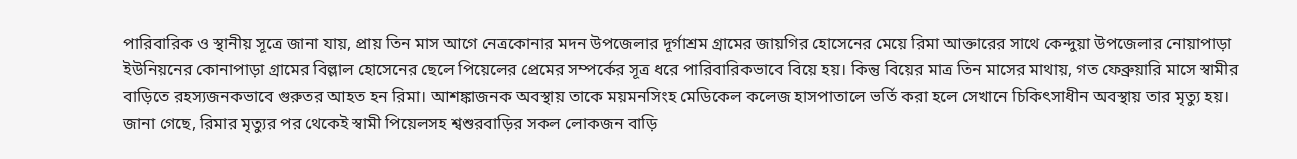পারিবারিক ও স্থানীয় সূত্রে জানা যায়, প্রায় তিন মাস আগে নেত্রকোনার মদন উপজেলার দূর্গাশ্রম গ্রামের জায়গির হোসেনের মেয়ে রিমা আক্তারের সাথে কেন্দুয়া উপজেলার নোয়াপাড়া ইউনিয়নের কোনাপাড়া গ্রামের বিল্লাল হোসেনের ছেলে পিয়েলের প্রেমের সম্পর্কের সূত্র ধরে পারিবারিকভাবে বিয়ে হয়। কিন্তু বিয়ের মাত্র তিন মাসের মাথায়, গত ফেব্রুয়ারি মাসে স্বামীর বাড়িতে রহস্যজনকভাবে গুরুতর আহত হন রিমা। আশঙ্কাজনক অবস্থায় তাকে ময়মনসিংহ মেডিকেল কলেজ হাসপাতালে ভর্তি করা হলে সেখানে চিকিৎসাধীন অবস্থায় তার মৃত্যু হয়।
জানা গেছে, রিমার মৃত্যুর পর থেকেই স্বামী পিয়েলসহ শ্বশুরবাড়ির সকল লোকজন বাড়ি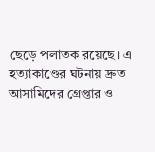ছেড়ে পলাতক রয়েছে। এ হত্যাকাণ্ডের ঘটনায় দ্রুত আসামিদের গ্রেপ্তার ও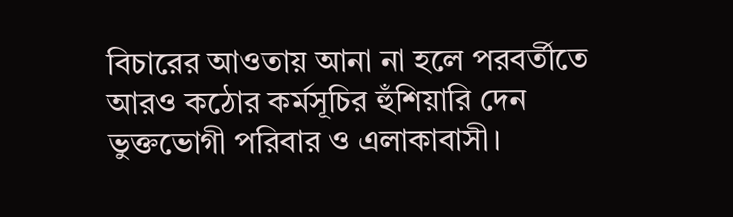বিচারের আওতায় আনা না হলে পরবর্তীতে আরও কঠোর কর্মসূচির হুঁশিয়ারি দেন ভুক্তভোগী পরিবার ও এলাকাবাসী।